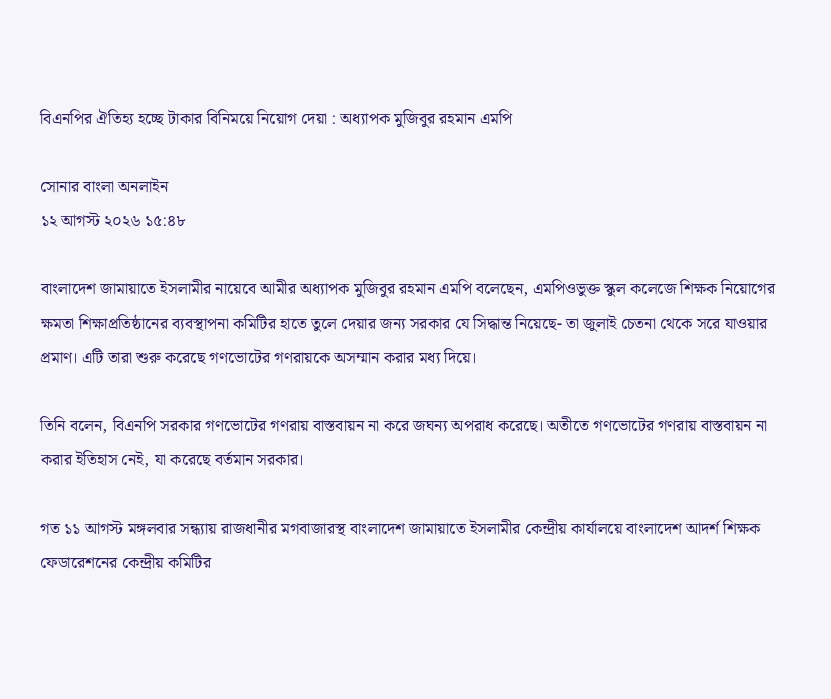বিএনপির ঐতিহ্য হচ্ছে টাকার বিনিময়ে নিয়োগ দেয়া : অধ্যাপক মুজিবুর রহমান এমপি

সোনার বাংলা অনলাইন
১২ আগস্ট ২০২৬ ১৫:৪৮

বাংলাদেশ জামায়াতে ইসলামীর নায়েবে আমীর অধ্যাপক মুজিবুর রহমান এমপি বলেছেন, এমপিওভুক্ত স্কুল কলেজে শিক্ষক নিয়োগের ক্ষমতা শিক্ষাপ্রতিষ্ঠানের ব্যবস্থাপনা কমিটির হাতে তুলে দেয়ার জন্য সরকার যে সিদ্ধান্ত নিয়েছে- তা জুলাই চেতনা থেকে সরে যাওয়ার প্রমাণ। এটি তারা শুরু করেছে গণভোটের গণরায়কে অসম্মান করার মধ্য দিয়ে।

তিনি বলেন, বিএনপি সরকার গণভোটের গণরায় বাস্তবায়ন না করে জঘন্য অপরাধ করেছে। অতীতে গণভোটের গণরায় বাস্তবায়ন না করার ইতিহাস নেই, যা করেছে বর্তমান সরকার।

গত ১১ আগস্ট মঙ্গলবার সন্ধ্যায় রাজধানীর মগবাজারস্থ বাংলাদেশ জামায়াতে ইসলামীর কেন্দ্রীয় কার্যালয়ে বাংলাদেশ আদর্শ শিক্ষক ফেডারেশনের কেন্দ্রীয় কমিটির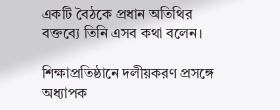একটি বৈঠকে প্রধান অতিথির বক্তব্যে তিনি এসব কথা বলেন।

শিক্ষাপ্রতিষ্ঠানে দলীয়করণ প্রসঙ্গে অধ্যাপক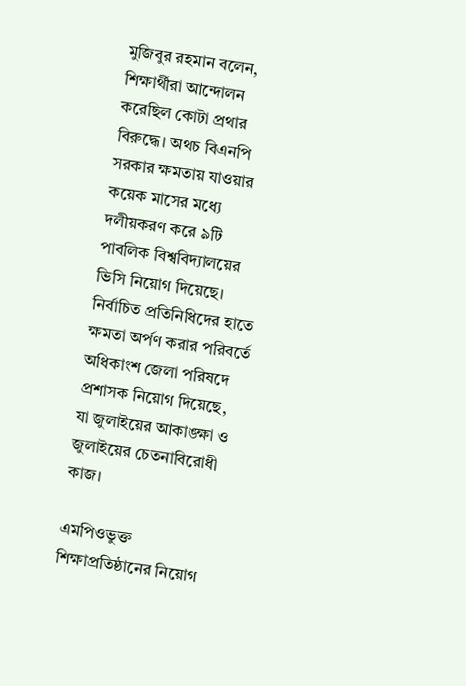মুজিবুর রহমান বলেন, শিক্ষার্থীরা আন্দোলন করেছিল কোটা প্রথার বিরুদ্ধে। অথচ বিএনপি সরকার ক্ষমতায় যাওয়ার কয়েক মাসের মধ্যে দলীয়করণ করে ৯টি পাবলিক বিশ্ববিদ্যালয়ের ভিসি নিয়োগ দিয়েছে। নির্বাচিত প্রতিনিধিদের হাতে ক্ষমতা অর্পণ করার পরিবর্তে অধিকাংশ জেলা পরিষদে প্রশাসক নিয়োগ দিয়েছে, যা জুলাইয়ের আকাঙ্ক্ষা ও জুলাইয়ের চেতনাবিরোধী কাজ।

এমপিওভুক্ত শিক্ষাপ্রতিষ্ঠানের নিয়োগ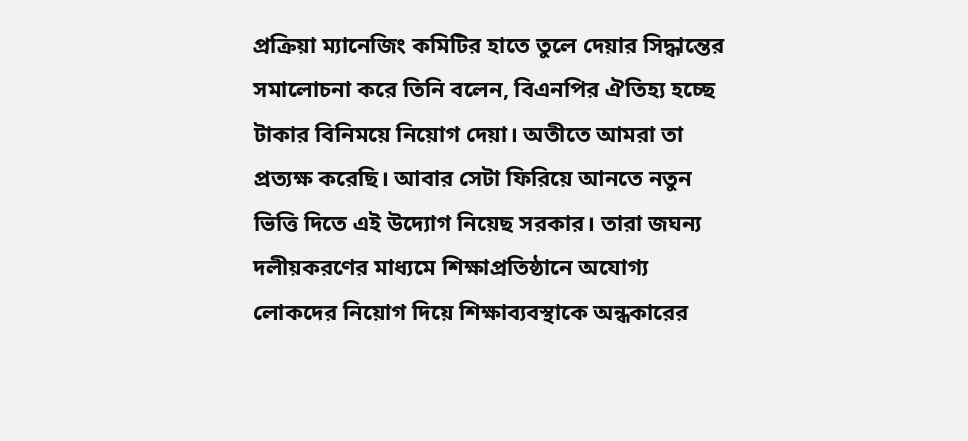প্রক্রিয়া ম্যানেজিং কমিটির হাতে তুলে দেয়ার সিদ্ধান্তের সমালোচনা করে তিনি বলেন, বিএনপির ঐতিহ্য হচ্ছে টাকার বিনিময়ে নিয়োগ দেয়া। অতীতে আমরা তা প্রত্যক্ষ করেছি। আবার সেটা ফিরিয়ে আনতে নতুন ভিত্তি দিতে এই উদ্যোগ নিয়েছ সরকার। তারা জঘন্য দলীয়করণের মাধ্যমে শিক্ষাপ্রতিষ্ঠানে অযোগ্য লোকদের নিয়োগ দিয়ে শিক্ষাব্যবস্থাকে অন্ধকারের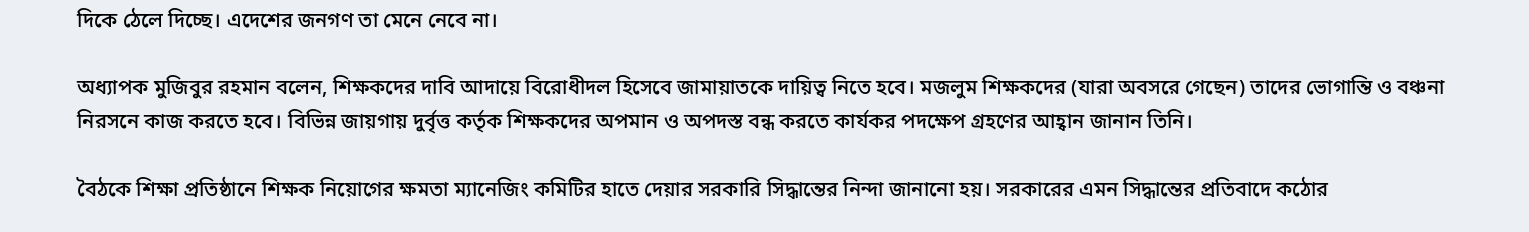দিকে ঠেলে দিচ্ছে। এদেশের জনগণ তা মেনে নেবে না।

অধ্যাপক মুজিবুর রহমান বলেন, শিক্ষকদের দাবি আদায়ে বিরোধীদল হিসেবে জামায়াতকে দায়িত্ব নিতে হবে। মজলুম শিক্ষকদের (যারা অবসরে গেছেন) তাদের ভোগান্তি ও বঞ্চনা নিরসনে কাজ করতে হবে। বিভিন্ন জায়গায় দুর্বৃত্ত কর্তৃক শিক্ষকদের অপমান ও অপদস্ত বন্ধ করতে কার্যকর পদক্ষেপ গ্রহণের আহ্বান জানান তিনি।

বৈঠকে শিক্ষা প্রতিষ্ঠানে শিক্ষক নিয়োগের ক্ষমতা ম্যানেজিং কমিটির হাতে দেয়ার সরকারি সিদ্ধান্তের নিন্দা জানানো হয়। সরকারের এমন সিদ্ধান্তের প্রতিবাদে কঠোর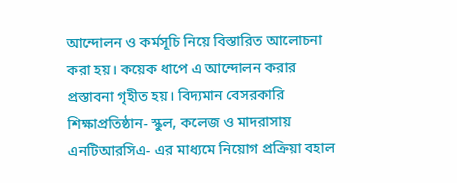আন্দোলন ও কর্মসূচি নিয়ে বিস্তারিত আলোচনা করা হয়। কয়েক ধাপে এ আন্দোলন করার প্রস্তাবনা গৃহীত হয়। বিদ্যমান বেসরকারি শিক্ষাপ্রতিষ্ঠান- স্কুল, কলেজ ও মাদরাসায় এনটিআরসিএ- এর মাধ্যমে নিয়োগ প্রক্রিয়া বহাল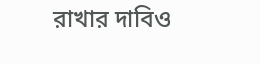রাখার দাবিও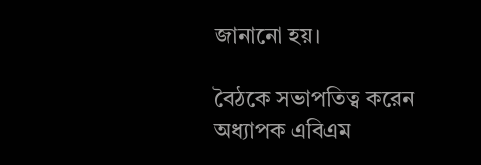জানানো হয়।

বৈঠকে সভাপতিত্ব করেন অধ্যাপক এবিএম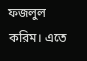ফজলুল করিম। এতে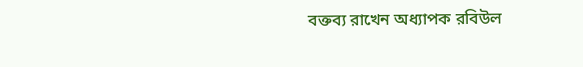বক্তব্য রাখেন অধ্যাপক রবিউল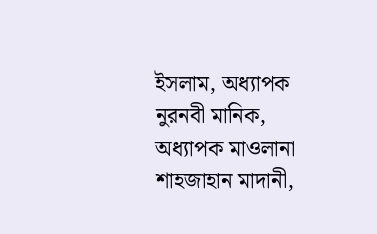ইসলাম, অধ্যাপক নুরনবী মানিক, অধ্যাপক মাওলানা শাহজাহান মাদানী,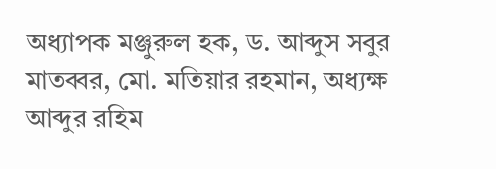অধ্যাপক মঞ্জুরুল হক, ড. আব্দুস সবুর মাতব্বর, মো. মতিয়ার রহমান, অধ্যক্ষ আব্দুর রহিম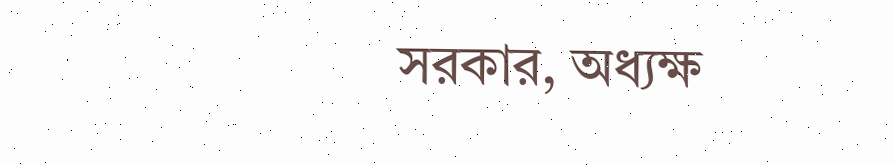সরকার, অধ্যক্ষ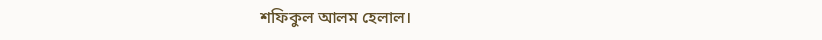শফিকুল আলম হেলাল।